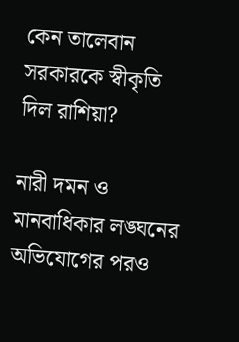কেন তালেবান সরকারকে স্বীকৃতি দিল রাশিয়া?

নারী দমন ও মানবাধিকার লঙ্ঘনের অভিযোগের পরও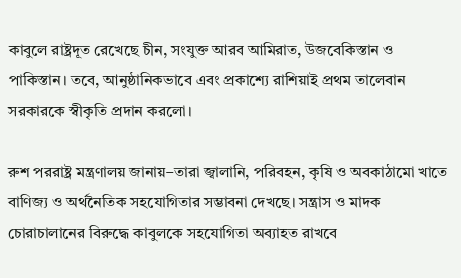কাবুলে রাষ্ট্রদূত রেখেছে চীন, সংযুক্ত আরব আমিরাত, উজবেকিস্তান ও পাকিস্তান। তবে, আনুষ্ঠানিকভাবে এবং প্রকাশ্যে রাশিয়াই প্রথম তালেবান সরকারকে স্বীকৃতি প্রদান করলো।

রুশ পররাষ্ট্র মন্ত্রণালয় জানায়–তারা জ্বালানি, পরিবহন, কৃষি ও অবকাঠামো খাতে বাণিজ্য ও অর্থনৈতিক সহযোগিতার সম্ভাবনা দেখছে। সন্ত্রাস ও মাদক চোরাচালানের বিরুদ্ধে কাবুলকে সহযোগিতা অব্যাহত রাখবে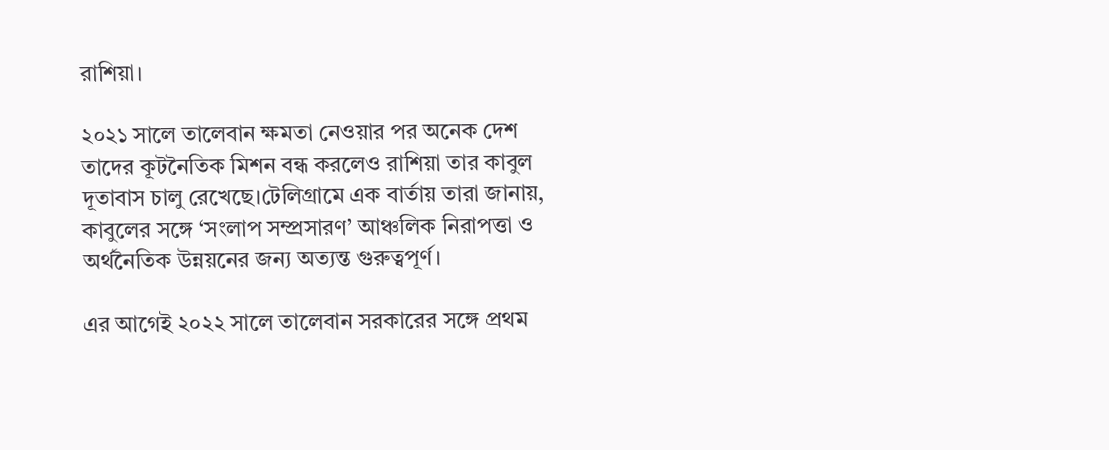রাশিয়া।

২০২১ সালে তালেবান ক্ষমতা নেওয়ার পর অনেক দেশ তাদের কূটনৈতিক মিশন বন্ধ করলেও রাশিয়া তার কাবুল দূতাবাস চালু রেখেছে।টেলিগ্রামে এক বার্তায় তারা জানায়, কাবুলের সঙ্গে ‘সংলাপ সম্প্রসারণ’ আঞ্চলিক নিরাপত্তা ও অর্থনৈতিক উন্নয়নের জন্য অত্যন্ত গুরুত্বপূর্ণ।

এর আগেই ২০২২ সালে তালেবান সরকারের সঙ্গে প্রথম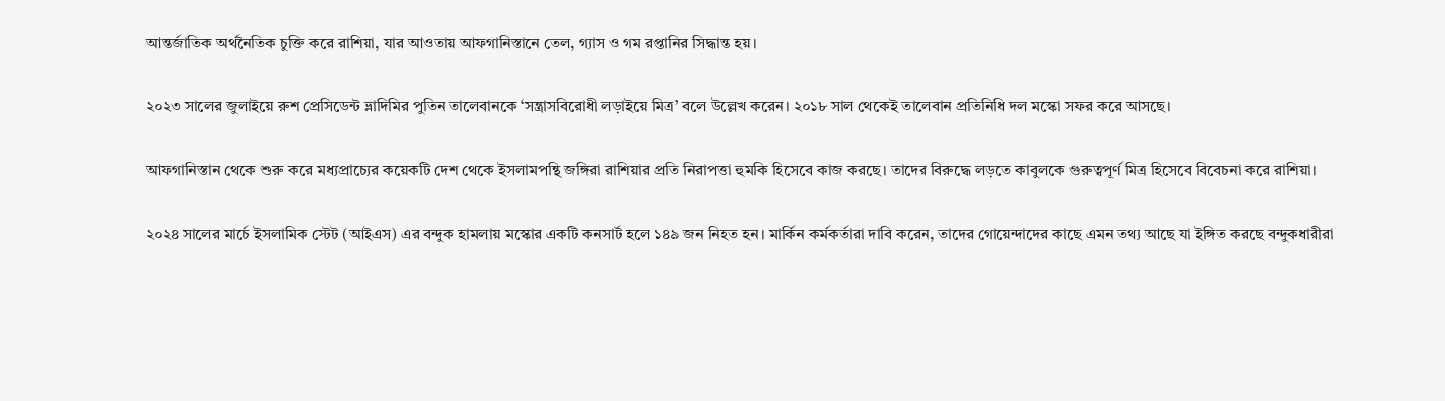আন্তর্জাতিক অর্থনৈতিক চুক্তি করে রাশিয়া, যার আওতায় আফগানিস্তানে তেল, গ্যাস ও গম রপ্তানির সিদ্ধান্ত হয়।

২০২৩ সালের জুলাইয়ে রুশ প্রেসিডেন্ট ভ্লাদিমির পুতিন তালেবানকে ‘সন্ত্রাসবিরোধী লড়াইয়ে মিত্র’ বলে উল্লেখ করেন। ২০১৮ সাল থেকেই তালেবান প্রতিনিধি দল মস্কো সফর করে আসছে।

আফগানিস্তান থেকে শুরু করে মধ্যপ্রাচ্যের কয়েকটি দেশ থেকে ইসলামপন্থি জঙ্গিরা রাশিয়ার প্রতি নিরাপত্তা হুমকি হিসেবে কাজ করছে। তাদের বিরুদ্ধে লড়তে কাবুলকে গুরুত্বপূর্ণ মিত্র হিসেবে বিবেচনা করে রাশিয়া।

২০২৪ সালের মার্চে ইসলামিক স্টেট (আইএস) এর বন্দুক হামলায় মস্কোর একটি কনসার্ট হলে ১৪৯ জন নিহত হন। মার্কিন কর্মকর্তারা দাবি করেন, তাদের গোয়েন্দাদের কাছে এমন তথ্য আছে যা ইঙ্গিত করছে বন্দুকধারীরা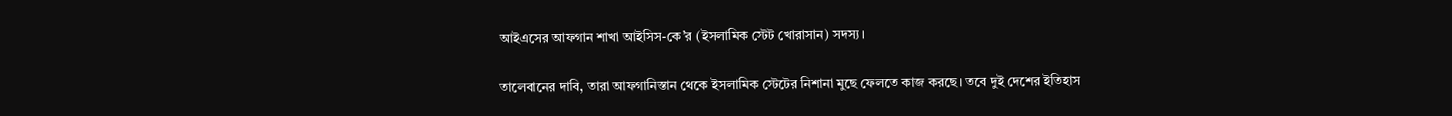আইএসের আফগান শাখা আইসিস-কে’র (ইসলামিক স্টেট খোরাসান) সদস্য।

তালেবানের দাবি, তারা আফগানিস্তান থেকে ইসলামিক স্টেটের নিশানা মুছে ফেলতে কাজ করছে। তবে দুই দেশের ইতিহাস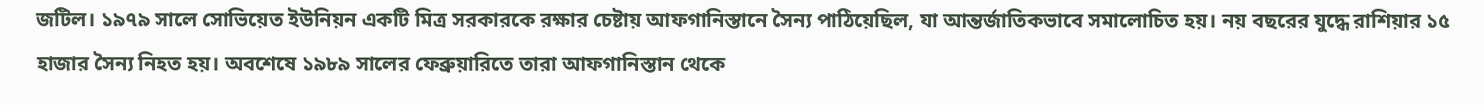জটিল। ১৯৭৯ সালে সোভিয়েত ইউনিয়ন একটি মিত্র সরকারকে রক্ষার চেষ্টায় আফগানিস্তানে সৈন্য পাঠিয়েছিল, যা আন্তর্জাতিকভাবে সমালোচিত হয়। নয় বছরের যুদ্ধে রাশিয়ার ১৫ হাজার সৈন্য নিহত হয়। অবশেষে ১৯৮৯ সালের ফেব্রুয়ারিতে তারা আফগানিস্তান থেকে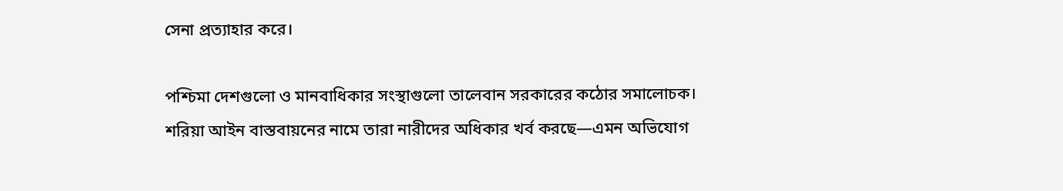সেনা প্রত্যাহার করে।

পশ্চিমা দেশগুলো ও মানবাধিকার সংস্থাগুলো তালেবান সরকারের কঠোর সমালোচক। শরিয়া আইন বাস্তবায়নের নামে তারা নারীদের অধিকার খর্ব করছে—এমন অভিযোগ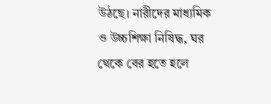উঠছে। নারীদের মাধ্যমিক ও উচ্চশিক্ষা নিষিদ্ধ, ঘর থেকে বের হতে হলে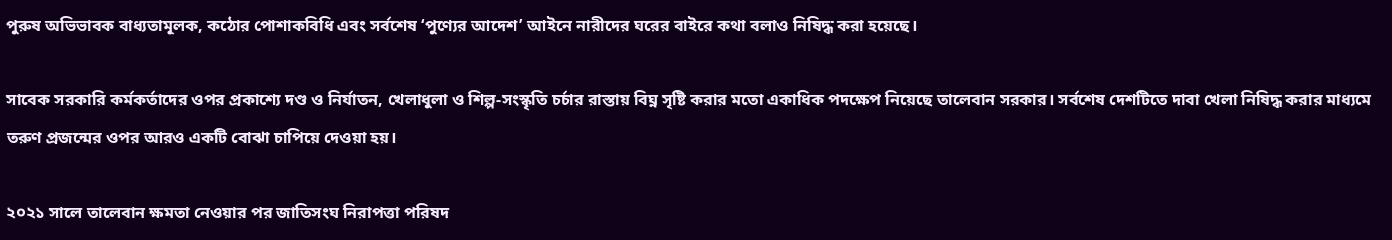পুরুষ অভিভাবক বাধ্যতামূলক, কঠোর পোশাকবিধি এবং সর্বশেষ ‘পুণ্যের আদেশ’ আইনে নারীদের ঘরের বাইরে কথা বলাও নিষিদ্ধ করা হয়েছে।

সাবেক সরকারি কর্মকর্তাদের ওপর প্রকাশ্যে দণ্ড ও নির্যাতন, খেলাধুলা ও শিল্প-সংস্কৃতি চর্চার রাস্তায় বিঘ্ন সৃষ্টি করার মতো একাধিক পদক্ষেপ নিয়েছে তালেবান সরকার। সর্বশেষ দেশটিতে দাবা খেলা নিষিদ্ধ করার মাধ্যমে তরুণ প্রজন্মের ওপর আরও একটি বোঝা চাপিয়ে দেওয়া হয়।

২০২১ সালে তালেবান ক্ষমতা নেওয়ার পর জাতিসংঘ নিরাপত্তা পরিষদ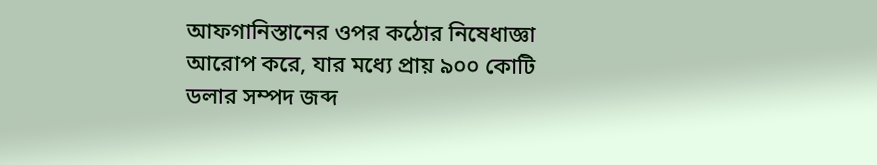আফগানিস্তানের ওপর কঠোর নিষেধাজ্ঞা আরোপ করে, যার মধ্যে প্রায় ৯০০ কোটি ডলার সম্পদ জব্দ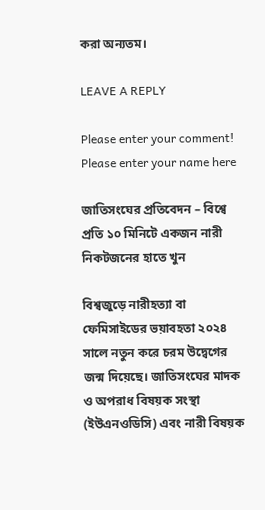করা অন্যতম।

LEAVE A REPLY

Please enter your comment!
Please enter your name here

জাতিসংঘের প্রতিবেদন – বিশ্বে প্রতি ১০ মিনিটে একজন নারী নিকটজনের হাতে খুন

বিশ্বজুড়ে নারীহত্যা বা ফেমিসাইডের ভয়াবহতা ২০২৪ সালে নতুন করে চরম উদ্বেগের জন্ম দিয়েছে। জাতিসংঘের মাদক ও অপরাধ বিষয়ক সংস্থা (ইউএনওডিসি) এবং নারী বিষয়ক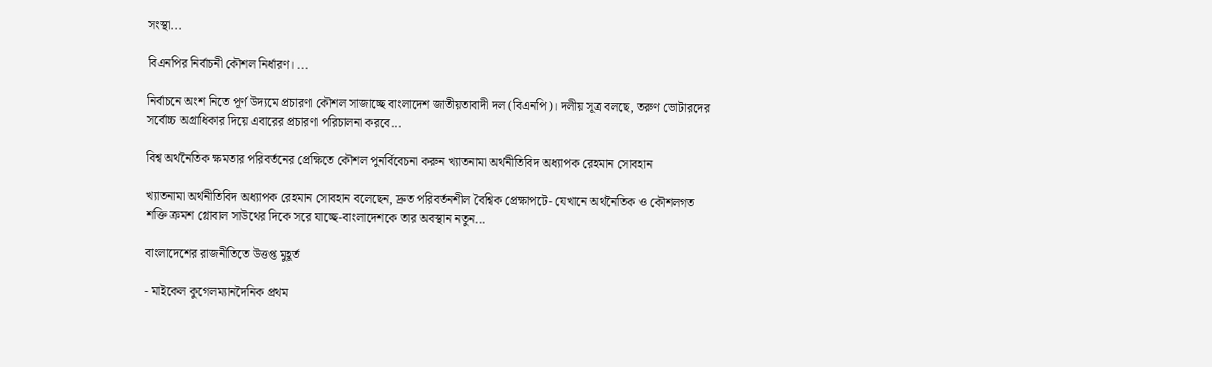সংস্থা...

বিএনপির নির্বাচনী কৌশল নির্ধারণ। ...

নির্বাচনে অংশ নিতে পূর্ণ উদ্যমে প্রচারণা কৌশল সাজাচ্ছে বাংলাদেশ জাতীয়তাবাদী দল (বিএনপি)। দলীয় সূত্র বলছে, তরুণ ভোটারদের সর্বোচ্চ অগ্রাধিকার দিয়ে এবারের প্রচারণা পরিচালনা করবে...

বিশ্ব অর্থনৈতিক ক্ষমতার পরিবর্তনের প্রেক্ষিতে কৌশল পুনর্বিবেচনা করুন খ্যাতনামা অর্থনীতিবিদ অধ্যাপক রেহমান সোবহান

খ্যাতনামা অর্থনীতিবিদ অধ্যাপক রেহমান সোবহান বলেছেন, দ্রুত পরিবর্তনশীল বৈশ্বিক প্রেক্ষাপটে- যেখানে অর্থনৈতিক ও কৌশলগত শক্তি ক্রমশ গ্লোবাল সাউথের দিকে সরে যাচ্ছে-বাংলাদেশকে তার অবস্থান নতুন...

বাংলাদেশের রাজনীতিতে উত্তপ্ত মুহূর্ত

- মাইকেল কুগেলম্যানদৈনিক প্রথম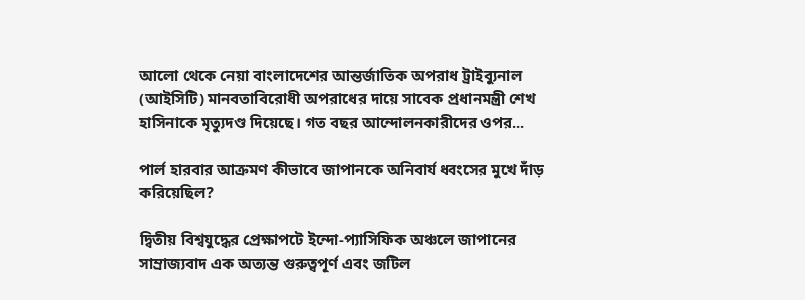আলো থেকে নেয়া বাংলাদেশের আন্তর্জাতিক অপরাধ ট্রাইব্যুনাল (আইসিটি) মানবতাবিরোধী অপরাধের দায়ে সাবেক প্রধানমন্ত্রী শেখ হাসিনাকে মৃত্যুদণ্ড দিয়েছে। গত বছর আন্দোলনকারীদের ওপর...

পার্ল হারবার আক্রমণ কীভাবে জাপানকে অনিবার্য ধ্বংসের মুখে দাঁড় করিয়েছিল?

দ্বিতীয় বিশ্বযুদ্ধের প্রেক্ষাপটে ইন্দো-প্যাসিফিক অঞ্চলে জাপানের সাম্রাজ্যবাদ এক অত্যন্ত গুরুত্বপূর্ণ এবং জটিল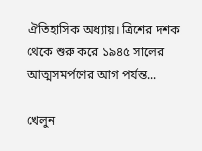ঐতিহাসিক অধ্যায়। ত্রিশের দশক থেকে শুরু করে ১৯৪৫ সালের আত্মসমর্পণের আগ পর্যন্ত...

খেলুন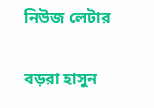নিউজ লেটার

বড়রা হাসুন